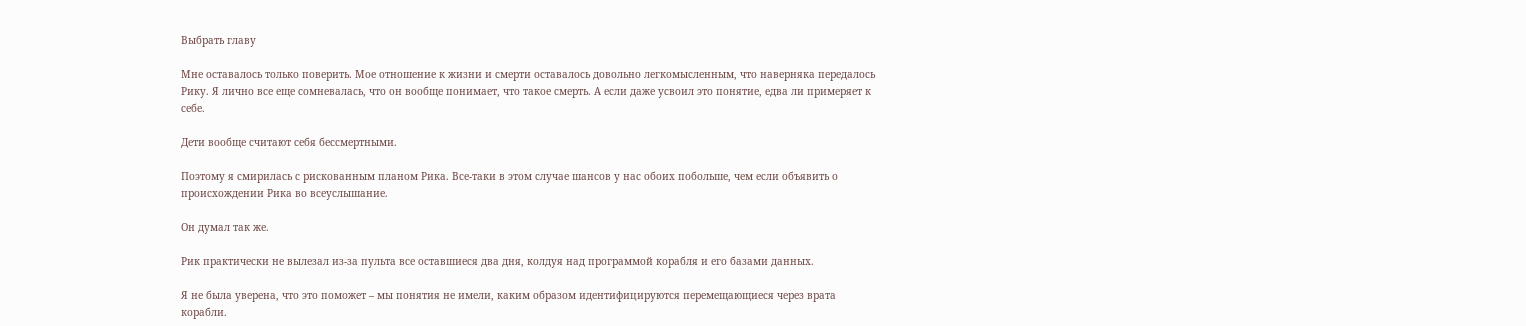Выбрать главу

Мне оставалось только поверить. Мое отношение к жизни и смерти оставалось довольно легкомысленным, что наверняка передалось Рику. Я лично все еще сомневалась, что он вообще понимает, что такое смерть. А если даже усвоил это понятие, едва ли примеряет к себе.

Дети вообще считают себя бессмертными.

Поэтому я смирилась с рискованным планом Рика. Все-таки в этом случае шансов у нас обоих побольше, чем если объявить о происхождении Рика во всеуслышание.

Он думал так же.

Рик практически не вылезал из-за пульта все оставшиеся два дня, колдуя над программой корабля и его базами данных.

Я не была уверена, что это поможет – мы понятия не имели, каким образом идентифицируются перемещающиеся через врата корабли.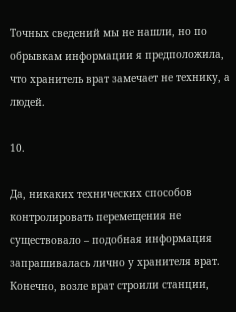Точных сведений мы не нашли, но по обрывкам информации я предположила, что хранитель врат замечает не технику, а людей.

10.

Да, никаких технических способов контролировать перемещения не существовало – подобная информация запрашивалась лично у хранителя врат. Конечно, возле врат строили станции,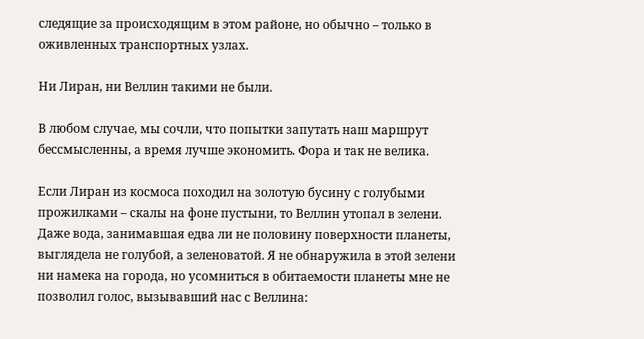следящие за происходящим в этом районе, но обычно – только в оживленных транспортных узлах.

Ни Лиран, ни Веллин такими не были.

В любом случае, мы сочли, что попытки запутать наш маршрут бессмысленны, а время лучше экономить. Фора и так не велика.

Если Лиран из космоса походил на золотую бусину с голубыми прожилками – скалы на фоне пустыни, то Веллин утопал в зелени. Даже вода, занимавшая едва ли не половину поверхности планеты, выглядела не голубой, а зеленоватой. Я не обнаружила в этой зелени ни намека на города, но усомниться в обитаемости планеты мне не позволил голос, вызывавший нас с Веллина: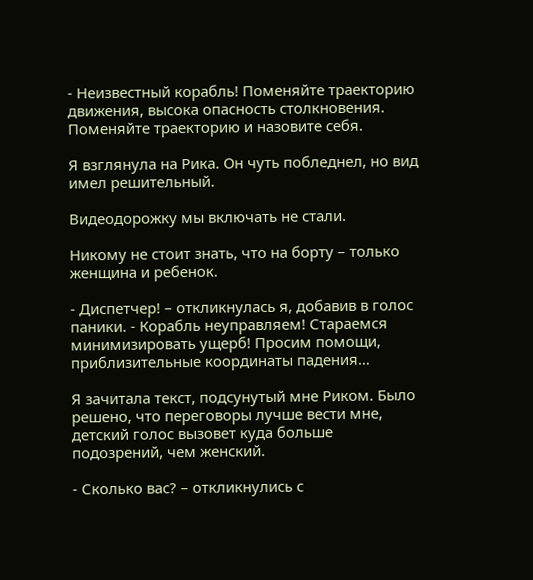- Неизвестный корабль! Поменяйте траекторию движения, высока опасность столкновения. Поменяйте траекторию и назовите себя.

Я взглянула на Рика. Он чуть побледнел, но вид имел решительный.

Видеодорожку мы включать не стали.

Никому не стоит знать, что на борту – только женщина и ребенок.

- Диспетчер! – откликнулась я, добавив в голос паники. - Корабль неуправляем! Стараемся минимизировать ущерб! Просим помощи, приблизительные координаты падения…

Я зачитала текст, подсунутый мне Риком. Было решено, что переговоры лучше вести мне, детский голос вызовет куда больше подозрений, чем женский.

- Сколько вас? – откликнулись с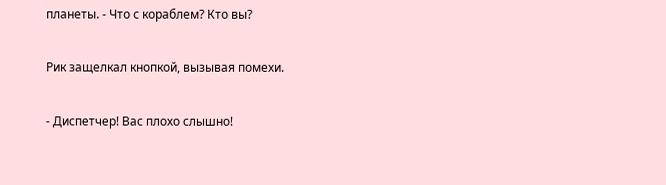планеты. - Что с кораблем? Кто вы?

Рик защелкал кнопкой, вызывая помехи.

- Диспетчер! Вас плохо слышно!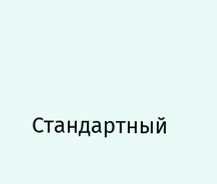Стандартный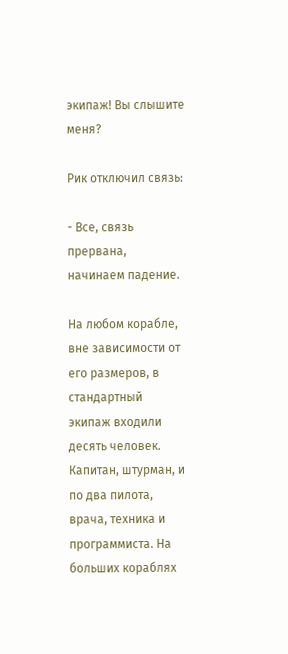экипаж! Вы слышите меня?

Рик отключил связь:

- Все, связь прервана, начинаем падение.

На любом корабле, вне зависимости от его размеров, в стандартный экипаж входили десять человек. Капитан, штурман, и по два пилота, врача, техника и программиста. На больших кораблях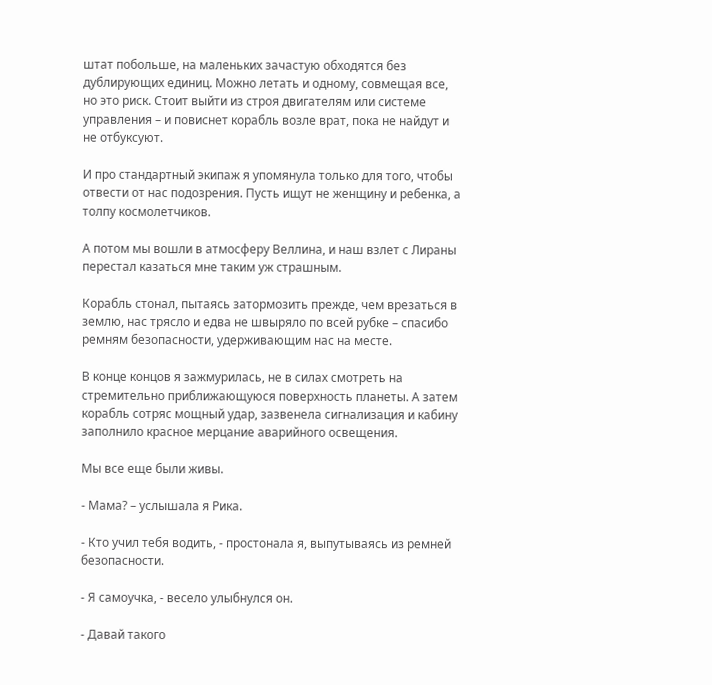штат побольше, на маленьких зачастую обходятся без дублирующих единиц. Можно летать и одному, совмещая все, но это риск. Стоит выйти из строя двигателям или системе управления – и повиснет корабль возле врат, пока не найдут и не отбуксуют.

И про стандартный экипаж я упомянула только для того, чтобы отвести от нас подозрения. Пусть ищут не женщину и ребенка, а толпу космолетчиков.

А потом мы вошли в атмосферу Веллина, и наш взлет с Лираны перестал казаться мне таким уж страшным.

Корабль стонал, пытаясь затормозить прежде, чем врезаться в землю, нас трясло и едва не швыряло по всей рубке – спасибо ремням безопасности, удерживающим нас на месте.

В конце концов я зажмурилась, не в силах смотреть на стремительно приближающуюся поверхность планеты. А затем корабль сотряс мощный удар, зазвенела сигнализация и кабину заполнило красное мерцание аварийного освещения.

Мы все еще были живы.

- Мама? – услышала я Рика.

- Кто учил тебя водить, - простонала я, выпутываясь из ремней безопасности.

- Я самоучка, - весело улыбнулся он.

- Давай такого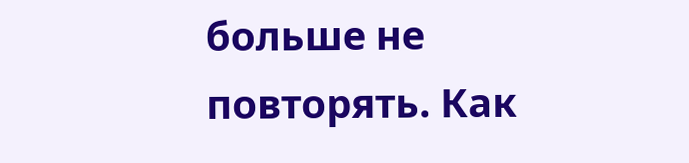больше не повторять. Как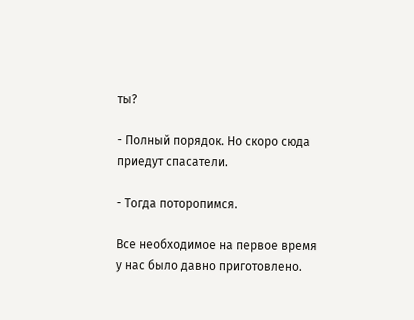ты?

- Полный порядок. Но скоро сюда приедут спасатели.

- Тогда поторопимся.

Все необходимое на первое время у нас было давно приготовлено.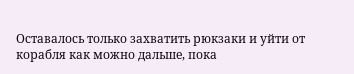Оставалось только захватить рюкзаки и уйти от корабля как можно дальше, пока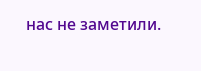нас не заметили.